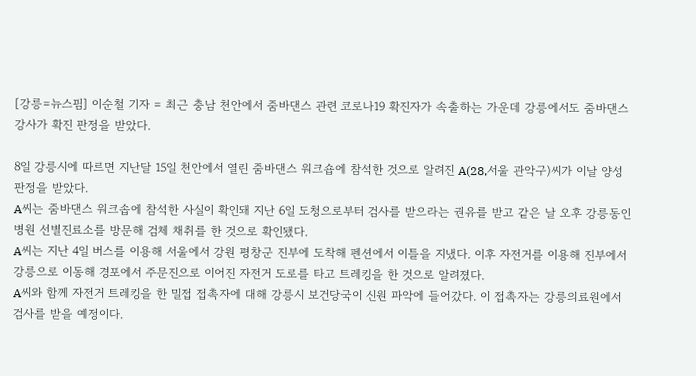[강릉=뉴스핌] 이순철 기자 = 최근 충남 천안에서 줌바댄스 관련 코로나19 확진자가 속출하는 가운데 강릉에서도 줌바댄스 강사가 확진 판정을 받았다.

8일 강릉시에 따르면 지난달 15일 천안에서 열린 줌바댄스 워크숍에 참석한 것으로 알려진 A(28,서울 관악구)씨가 이날 양성판정을 받았다.
A씨는 줌바댄스 워크솝에 참석한 사실이 확인돼 지난 6일 도청으로부터 검사를 받으라는 권유를 받고 같은 날 오후 강릉동인병원 선별진료소를 방문해 검체 채취를 한 것으로 확인됐다.
A씨는 지난 4일 버스를 이용해 서울에서 강원 평창군 진부에 도착해 펜션에서 이틀을 지냈다. 이후 자전거를 이용해 진부에서 강릉으로 이동해 경포에서 주문진으로 이어진 자전거 도로를 타고 트레킹을 한 것으로 알려졌다.
A씨와 함께 자전거 트레킹을 한 밀접 접촉자에 대해 강릉시 보건당국이 신원 파악에 들어갔다. 이 접촉자는 강릉의료원에서 검사를 받을 예정이다.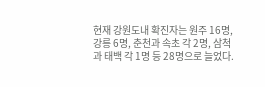현재 강원도내 확진자는 원주 16명, 강릉 6명, 춘천과 속초 각 2명, 삼척과 태백 각 1명 등 28명으로 늘었다.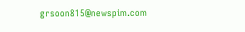grsoon815@newspim.com